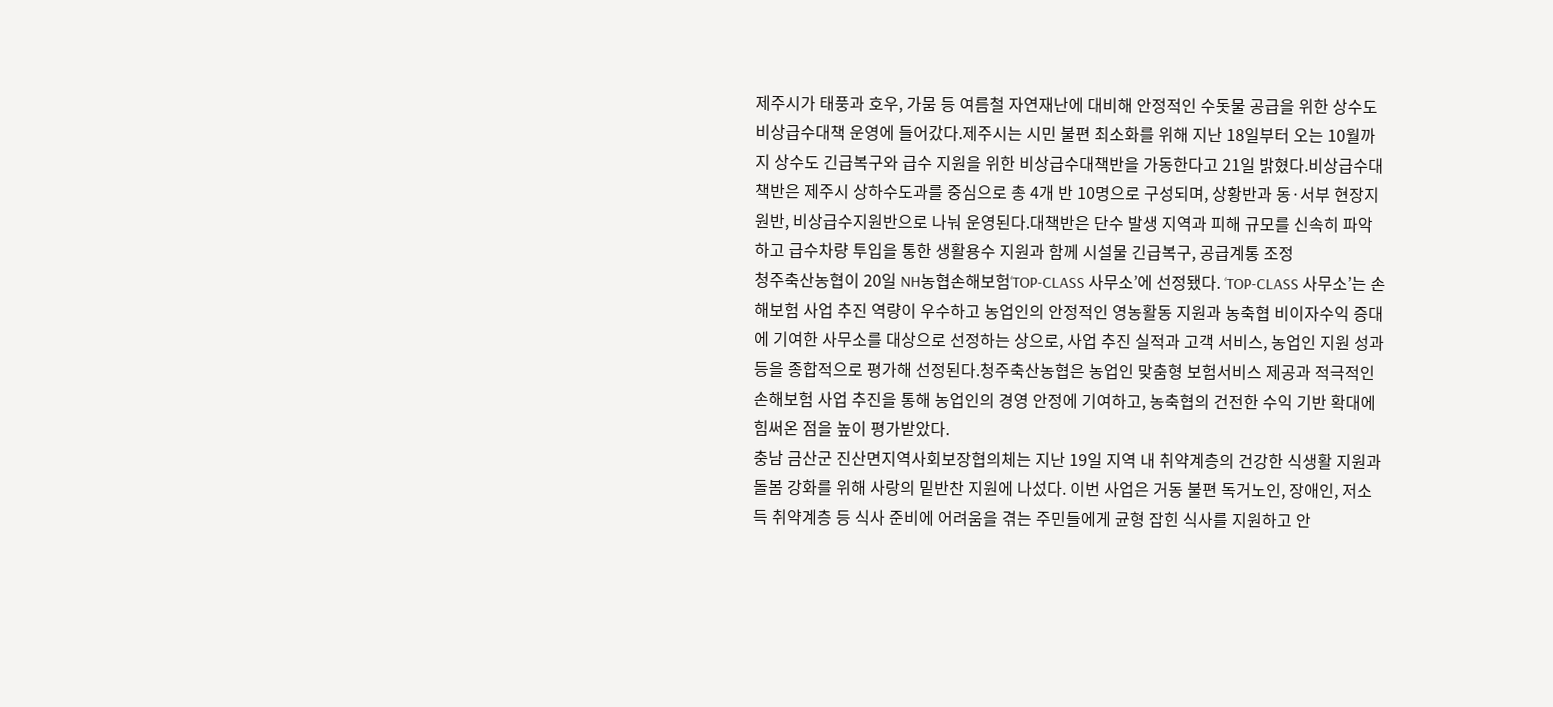제주시가 태풍과 호우, 가뭄 등 여름철 자연재난에 대비해 안정적인 수돗물 공급을 위한 상수도 비상급수대책 운영에 들어갔다.제주시는 시민 불편 최소화를 위해 지난 18일부터 오는 10월까지 상수도 긴급복구와 급수 지원을 위한 비상급수대책반을 가동한다고 21일 밝혔다.비상급수대책반은 제주시 상하수도과를 중심으로 총 4개 반 10명으로 구성되며, 상황반과 동·서부 현장지원반, 비상급수지원반으로 나눠 운영된다.대책반은 단수 발생 지역과 피해 규모를 신속히 파악하고 급수차량 투입을 통한 생활용수 지원과 함께 시설물 긴급복구, 공급계통 조정
청주축산농협이 20일 NH농협손해보험‘TOP-CLASS 사무소’에 선정됐다. ‘TOP-CLASS 사무소’는 손해보험 사업 추진 역량이 우수하고 농업인의 안정적인 영농활동 지원과 농축협 비이자수익 증대에 기여한 사무소를 대상으로 선정하는 상으로, 사업 추진 실적과 고객 서비스, 농업인 지원 성과 등을 종합적으로 평가해 선정된다.청주축산농협은 농업인 맞춤형 보험서비스 제공과 적극적인 손해보험 사업 추진을 통해 농업인의 경영 안정에 기여하고, 농축협의 건전한 수익 기반 확대에 힘써온 점을 높이 평가받았다.
충남 금산군 진산면지역사회보장협의체는 지난 19일 지역 내 취약계층의 건강한 식생활 지원과 돌봄 강화를 위해 사랑의 밑반찬 지원에 나섰다. 이번 사업은 거동 불편 독거노인, 장애인, 저소득 취약계층 등 식사 준비에 어려움을 겪는 주민들에게 균형 잡힌 식사를 지원하고 안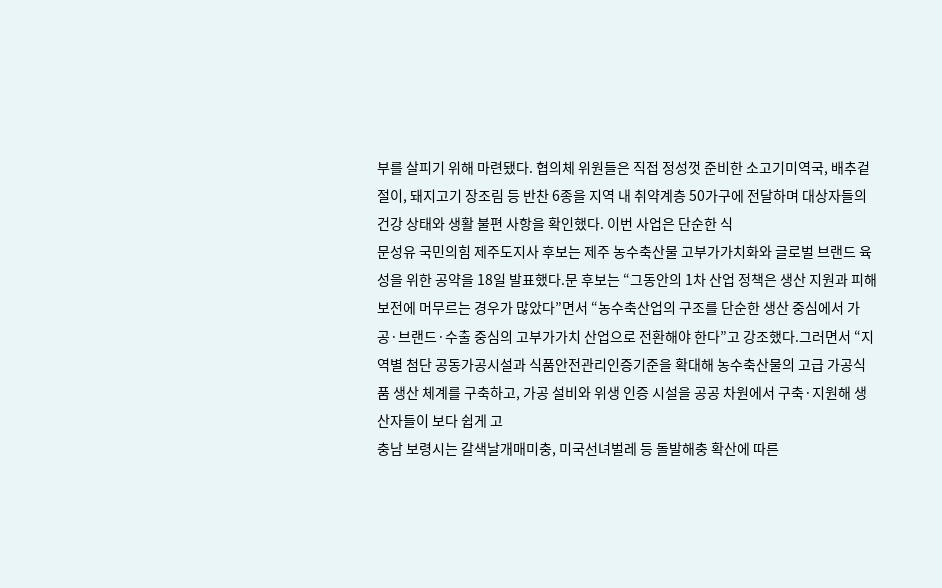부를 살피기 위해 마련됐다. 협의체 위원들은 직접 정성껏 준비한 소고기미역국, 배추겉절이, 돼지고기 장조림 등 반찬 6종을 지역 내 취약계층 50가구에 전달하며 대상자들의 건강 상태와 생활 불편 사항을 확인했다. 이번 사업은 단순한 식
문성유 국민의힘 제주도지사 후보는 제주 농수축산물 고부가가치화와 글로벌 브랜드 육성을 위한 공약을 18일 발표했다.문 후보는 “그동안의 1차 산업 정책은 생산 지원과 피해 보전에 머무르는 경우가 많았다”면서 “농수축산업의 구조를 단순한 생산 중심에서 가공·브랜드·수출 중심의 고부가가치 산업으로 전환해야 한다”고 강조했다.그러면서 “지역별 첨단 공동가공시설과 식품안전관리인증기준을 확대해 농수축산물의 고급 가공식품 생산 체계를 구축하고, 가공 설비와 위생 인증 시설을 공공 차원에서 구축·지원해 생산자들이 보다 쉽게 고
충남 보령시는 갈색날개매미충, 미국선녀벌레 등 돌발해충 확산에 따른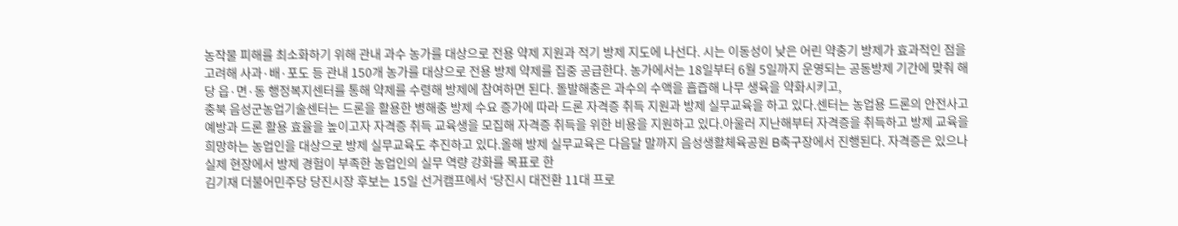농작물 피해를 최소화하기 위해 관내 과수 농가를 대상으로 전용 약제 지원과 적기 방제 지도에 나선다. 시는 이동성이 낮은 어린 약충기 방제가 효과적인 점을 고려해 사과·배·포도 등 관내 150개 농가를 대상으로 전용 방제 약제를 집중 공급한다. 농가에서는 18일부터 6월 5일까지 운영되는 공동방제 기간에 맞춰 해당 읍·면·동 행정복지센터를 통해 약제를 수령해 방제에 참여하면 된다. 돌발해충은 과수의 수액을 흡즙해 나무 생육을 약화시키고,
충북 음성군농업기술센터는 드론을 활용한 병해충 방제 수요 증가에 따라 드론 자격증 취득 지원과 방제 실무교육을 하고 있다.센터는 농업용 드론의 안전사고 예방과 드론 활용 효율을 높이고자 자격증 취득 교육생을 모집해 자격증 취득을 위한 비용을 지원하고 있다.아울러 지난해부터 자격증을 취득하고 방제 교육을 희망하는 농업인을 대상으로 방제 실무교육도 추진하고 있다.올해 방제 실무교육은 다음달 말까지 음성생활체육공원 B축구장에서 진행된다. 자격증은 있으나 실제 현장에서 방제 경험이 부족한 농업인의 실무 역량 강화를 목표로 한
김기재 더불어민주당 당진시장 후보는 15일 선거캠프에서 ‘당진시 대전환 11대 프로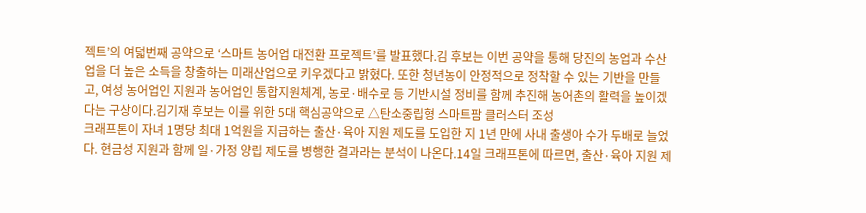젝트’의 여덟번째 공약으로 ‘스마트 농어업 대전환 프로젝트’를 발표했다.김 후보는 이번 공약을 통해 당진의 농업과 수산업을 더 높은 소득을 창출하는 미래산업으로 키우겠다고 밝혔다. 또한 청년농이 안정적으로 정착할 수 있는 기반을 만들고, 여성 농어업인 지원과 농어업인 통합지원체계, 농로·배수로 등 기반시설 정비를 함께 추진해 농어촌의 활력을 높이겠다는 구상이다.김기재 후보는 이를 위한 5대 핵심공약으로 △탄소중립형 스마트팜 클러스터 조성
크래프톤이 자녀 1명당 최대 1억원을 지급하는 출산·육아 지원 제도를 도입한 지 1년 만에 사내 출생아 수가 두배로 늘었다. 현금성 지원과 함께 일·가정 양립 제도를 병행한 결과라는 분석이 나온다.14일 크래프톤에 따르면, 출산·육아 지원 제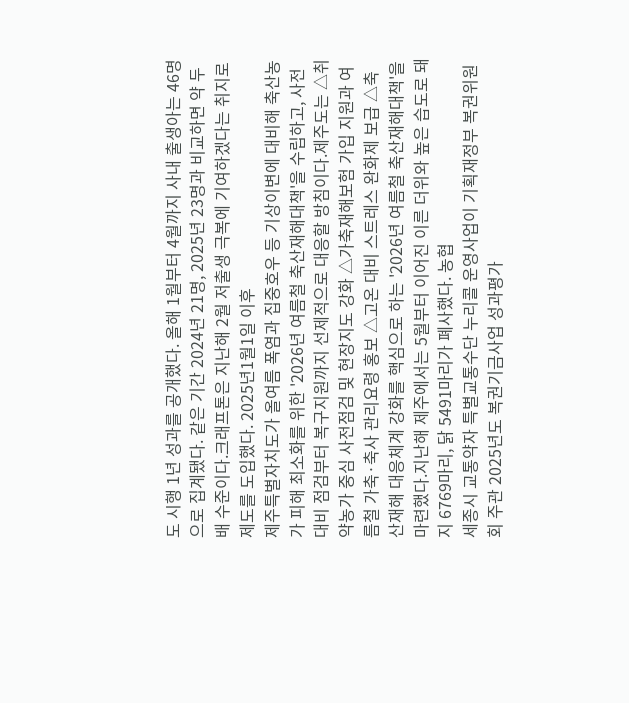도 시행 1년 성과를 공개했다. 올해 1월부터 4월까지 사내 출생아는 46명으로 집계됐다. 같은 기간 2024년 21명, 2025년 23명과 비교하면 약 두배 수준이다.크래프톤은 지난해 2월 저출생 극복에 기여하겠다는 취지로 제도를 도입했다. 2025년1월1일 이후
제주특별자치도가 올여름 폭염과 집중호우 등 기상이변에 대비해 축산농가 피해 최소화를 위한 '2026년 여름철 축산재해대책'을 수립하고, 사전 대비 점검부터 복구지원까지 선제적으로 대응할 방침이다.제주도는 △취약농가 중심 사전점검 및 현장지도 강화 △가축재해보험 가입 지원과 여름철 가축·축사 관리요령 홍보 △고온 대비 스트레스 완화제 보급 △축산재해 대응체계 강화를 핵심으로 하는 '2026년 여름철 축산재해대책'을 마련했다.지난해 제주에서는 5월부터 이어진 이른 더위와 높은 습도로 돼지 6769마리, 닭 5491마리가 폐사했다. 농협
세종시 교통약자 특별교통수단 누리콜 운영사업이 기획재정부 복권위원회 주관 2025년도 복권기금사업 성과평가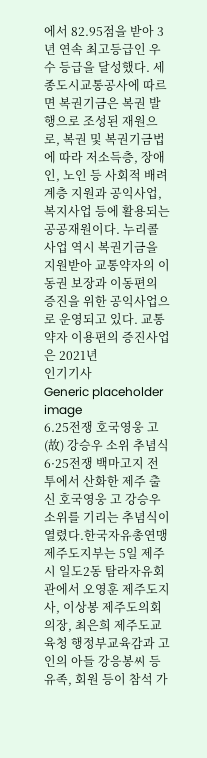에서 82.95점을 받아 3년 연속 최고등급인 우수 등급을 달성했다. 세종도시교통공사에 따르면 복권기금은 복권 발행으로 조성된 재원으로, 복권 및 복권기금법에 따라 저소득층, 장애인, 노인 등 사회적 배려 계층 지원과 공익사업, 복지사업 등에 활용되는 공공재원이다. 누리콜 사업 역시 복권기금을 지원받아 교통약자의 이동권 보장과 이동편의 증진을 위한 공익사업으로 운영되고 있다. 교통약자 이용편의 증진사업은 2021년
인기기사
Generic placeholder image
6.25전쟁 호국영웅 고(故) 강승우 소위 추념식
6·25전쟁 백마고지 전투에서 산화한 제주 출신 호국영웅 고 강승우 소위를 기리는 추념식이 열렸다.한국자유총연맹 제주도지부는 5일 제주시 일도2동 탐라자유회관에서 오영훈 제주도지사, 이상봉 제주도의회 의장, 최은희 제주도교육청 행정부교육감과 고인의 아들 강응봉씨 등 유족, 회원 등이 참석 가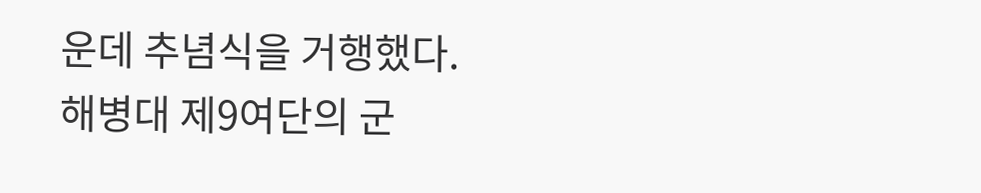운데 추념식을 거행했다.해병대 제9여단의 군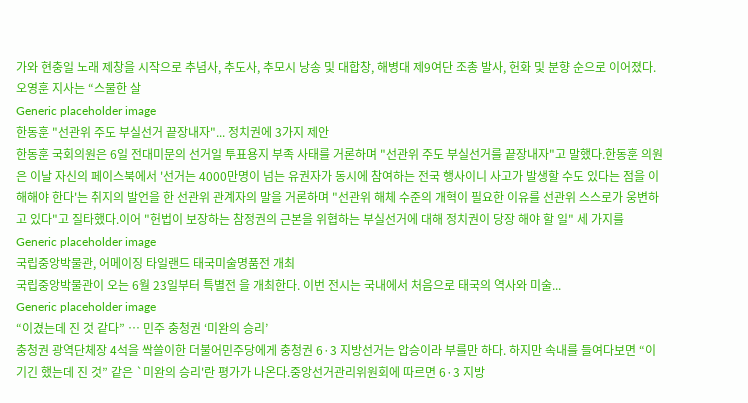가와 현충일 노래 제창을 시작으로 추념사, 추도사, 추모시 낭송 및 대합창, 해병대 제9여단 조총 발사, 헌화 및 분향 순으로 이어졌다.오영훈 지사는 “스물한 살
Generic placeholder image
한동훈 "선관위 주도 부실선거 끝장내자"... 정치권에 3가지 제안
한동훈 국회의원은 6일 전대미문의 선거일 투표용지 부족 사태를 거론하며 "선관위 주도 부실선거를 끝장내자"고 말했다.한동훈 의원은 이날 자신의 페이스북에서 '선거는 4000만명이 넘는 유권자가 동시에 참여하는 전국 행사이니 사고가 발생할 수도 있다는 점을 이해해야 한다'는 취지의 발언을 한 선관위 관계자의 말을 거론하며 "선관위 해체 수준의 개혁이 필요한 이유를 선관위 스스로가 웅변하고 있다"고 질타했다.이어 "헌법이 보장하는 참정권의 근본을 위협하는 부실선거에 대해 정치권이 당장 해야 할 일" 세 가지를
Generic placeholder image
국립중앙박물관, 어메이징 타일랜드 태국미술명품전 개최
국립중앙박물관이 오는 6월 23일부터 특별전 을 개최한다. 이번 전시는 국내에서 처음으로 태국의 역사와 미술...
Generic placeholder image
“이겼는데 진 것 같다” … 민주 충청권 ‘미완의 승리’
충청권 광역단체장 4석을 싹쓸이한 더불어민주당에게 충청권 6·3 지방선거는 압승이라 부를만 하다. 하지만 속내를 들여다보면 “이기긴 했는데 진 것” 같은 `미완의 승리'란 평가가 나온다.중앙선거관리위원회에 따르면 6·3 지방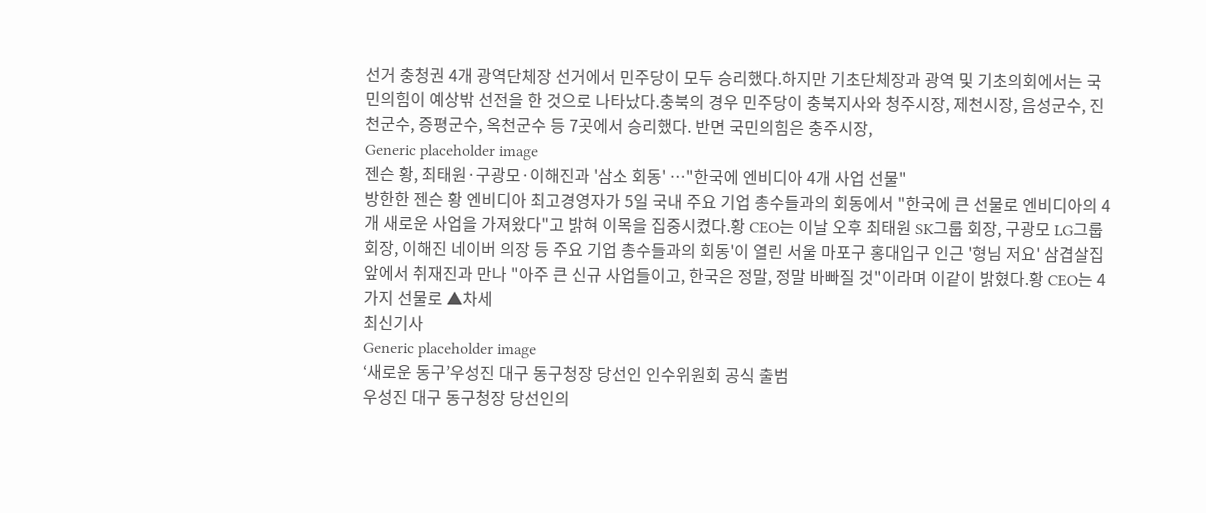선거 충청권 4개 광역단체장 선거에서 민주당이 모두 승리했다.하지만 기초단체장과 광역 및 기초의회에서는 국민의힘이 예상밖 선전을 한 것으로 나타났다.충북의 경우 민주당이 충북지사와 청주시장, 제천시장, 음성군수, 진천군수, 증평군수, 옥천군수 등 7곳에서 승리했다. 반면 국민의힘은 충주시장,
Generic placeholder image
젠슨 황, 최태원·구광모·이해진과 '삼소 회동' …"한국에 엔비디아 4개 사업 선물"
방한한 젠슨 황 엔비디아 최고경영자가 5일 국내 주요 기업 총수들과의 회동에서 "한국에 큰 선물로 엔비디아의 4개 새로운 사업을 가져왔다"고 밝혀 이목을 집중시켰다.황 CEO는 이날 오후 최태원 SK그룹 회장, 구광모 LG그룹 회장, 이해진 네이버 의장 등 주요 기업 총수들과의 회동'이 열린 서울 마포구 홍대입구 인근 '형님 저요' 삼겹살집 앞에서 취재진과 만나 "아주 큰 신규 사업들이고, 한국은 정말, 정말 바빠질 것"이라며 이같이 밝혔다.황 CEO는 4가지 선물로 ▲차세
최신기사
Generic placeholder image
‘새로운 동구’우성진 대구 동구청장 당선인 인수위원회 공식 출범
우성진 대구 동구청장 당선인의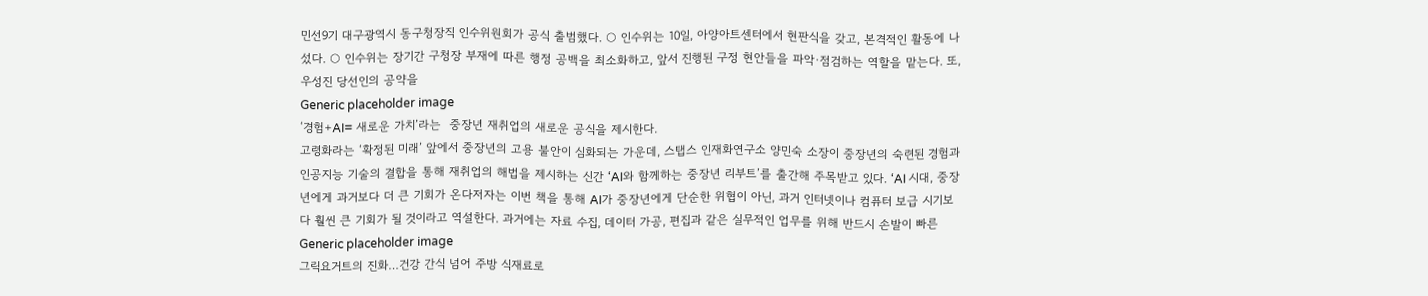민선9기 대구광역시 동구청장직 인수위원회가 공식 출범했다. ○ 인수위는 10일, 아양아트센터에서 현판식을 갖고, 본격적인 활동에 나섰다. ○ 인수위는 장기간 구청장 부재에 따른 행정 공백을 최소화하고, 앞서 진행된 구정 현안들을 파악·점검하는 역할을 맡는다. 또, 우성진 당선인의 공약을
Generic placeholder image
‘경험+AI= 새로운 가치’라는  중장년 재취업의 새로운 공식을 제시한다.
고령화라는 ‘확정된 미래’ 앞에서 중장년의 고용 불안이 심화되는 가운데, 스탭스 인재화연구소 양민숙 소장이 중장년의 숙련된 경험과 인공지능 기술의 결합을 통해 재취업의 해법을 제시하는 신간 ‘AI와 함께하는 중장년 리부트’를 출간해 주목받고 있다. ‘AI 시대, 중장년에게 과거보다 더 큰 기회가 온다저자는 이번 책을 통해 AI가 중장년에게 단순한 위협이 아닌, 과거 인터넷이나 컴퓨터 보급 시기보다 훨씬 큰 기회가 될 것이라고 역설한다. 과거에는 자료 수집, 데이터 가공, 편집과 같은 실무적인 업무를 위해 반드시 손발이 빠른
Generic placeholder image
그릭요거트의 진화…건강 간식 넘어 주방 식재료로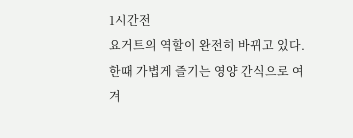1시간전
요거트의 역할이 완전히 바뀌고 있다. 한때 가볍게 즐기는 영양 간식으로 여겨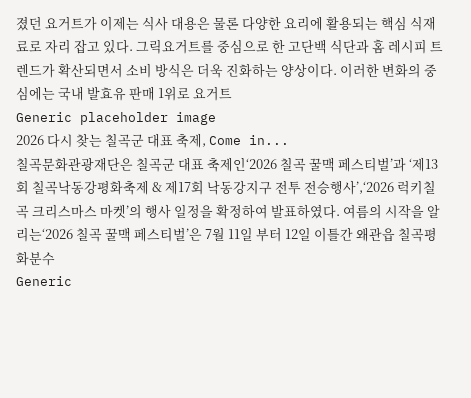졌던 요거트가 이제는 식사 대용은 물론 다양한 요리에 활용되는 핵심 식재료로 자리 잡고 있다. 그릭요거트를 중심으로 한 고단백 식단과 홈 레시피 트렌드가 확산되면서 소비 방식은 더욱 진화하는 양상이다. 이러한 변화의 중심에는 국내 발효유 판매 1위로 요거트
Generic placeholder image
2026 다시 찾는 칠곡군 대표 축제, Come in...
칠곡문화관광재단은 칠곡군 대표 축제인‘2026 칠곡 꿀맥 페스티벌’과 ‘제13회 칠곡낙동강평화축제 & 제17회 낙동강지구 전투 전승행사’,‘2026 럭키칠곡 크리스마스 마켓’의 행사 일정을 확정하여 발표하였다. 여름의 시작을 알리는‘2026 칠곡 꿀맥 페스티벌’은 7월 11일 부터 12일 이틀간 왜관읍 칠곡평화분수
Generic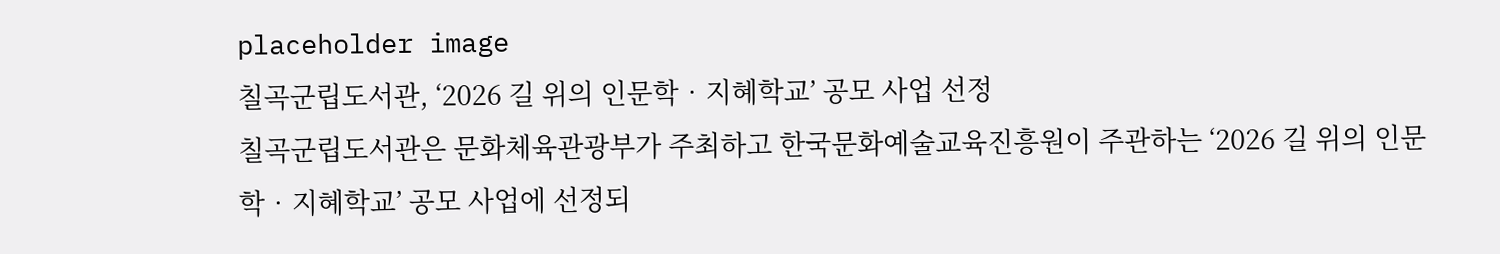placeholder image
칠곡군립도서관, ‘2026 길 위의 인문학‧지혜학교’ 공모 사업 선정
칠곡군립도서관은 문화체육관광부가 주최하고 한국문화예술교육진흥원이 주관하는 ‘2026 길 위의 인문학‧지혜학교’ 공모 사업에 선정되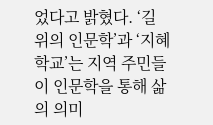었다고 밝혔다. ‘길 위의 인문학’과 ‘지혜학교’는 지역 주민들이 인문학을 통해 삶의 의미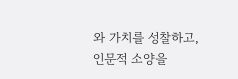와 가치를 성찰하고, 인문적 소양을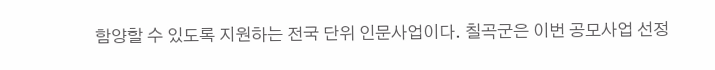함양할 수 있도록 지원하는 전국 단위 인문사업이다. 칠곡군은 이번 공모사업 선정